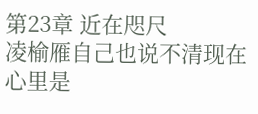第23章 近在咫尺
凌榆雁自己也说不清现在心里是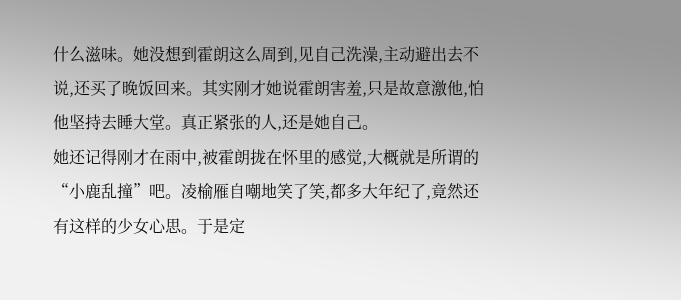什么滋味。她没想到霍朗这么周到,见自己洗澡,主动避出去不说,还买了晚饭回来。其实刚才她说霍朗害羞,只是故意激他,怕他坚持去睡大堂。真正紧张的人,还是她自己。
她还记得刚才在雨中,被霍朗拢在怀里的感觉,大概就是所谓的“小鹿乱撞”吧。凌榆雁自嘲地笑了笑,都多大年纪了,竟然还有这样的少女心思。于是定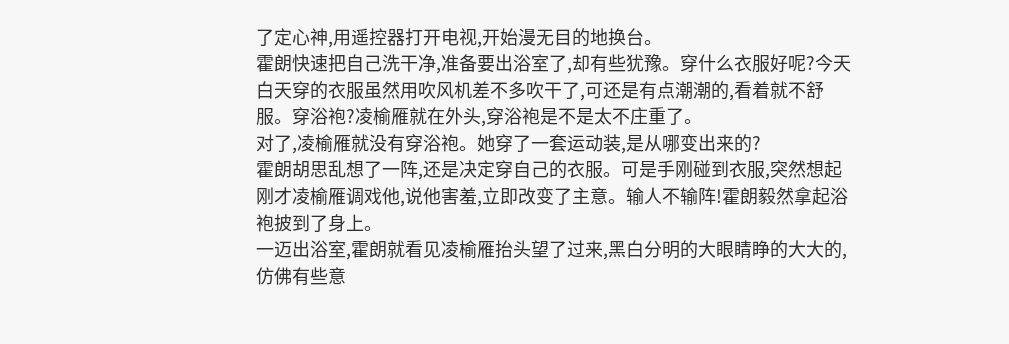了定心神,用遥控器打开电视,开始漫无目的地换台。
霍朗快速把自己洗干净,准备要出浴室了,却有些犹豫。穿什么衣服好呢?今天白天穿的衣服虽然用吹风机差不多吹干了,可还是有点潮潮的,看着就不舒服。穿浴袍?凌榆雁就在外头,穿浴袍是不是太不庄重了。
对了,凌榆雁就没有穿浴袍。她穿了一套运动装,是从哪变出来的?
霍朗胡思乱想了一阵,还是决定穿自己的衣服。可是手刚碰到衣服,突然想起刚才凌榆雁调戏他,说他害羞,立即改变了主意。输人不输阵!霍朗毅然拿起浴袍披到了身上。
一迈出浴室,霍朗就看见凌榆雁抬头望了过来,黑白分明的大眼睛睁的大大的,仿佛有些意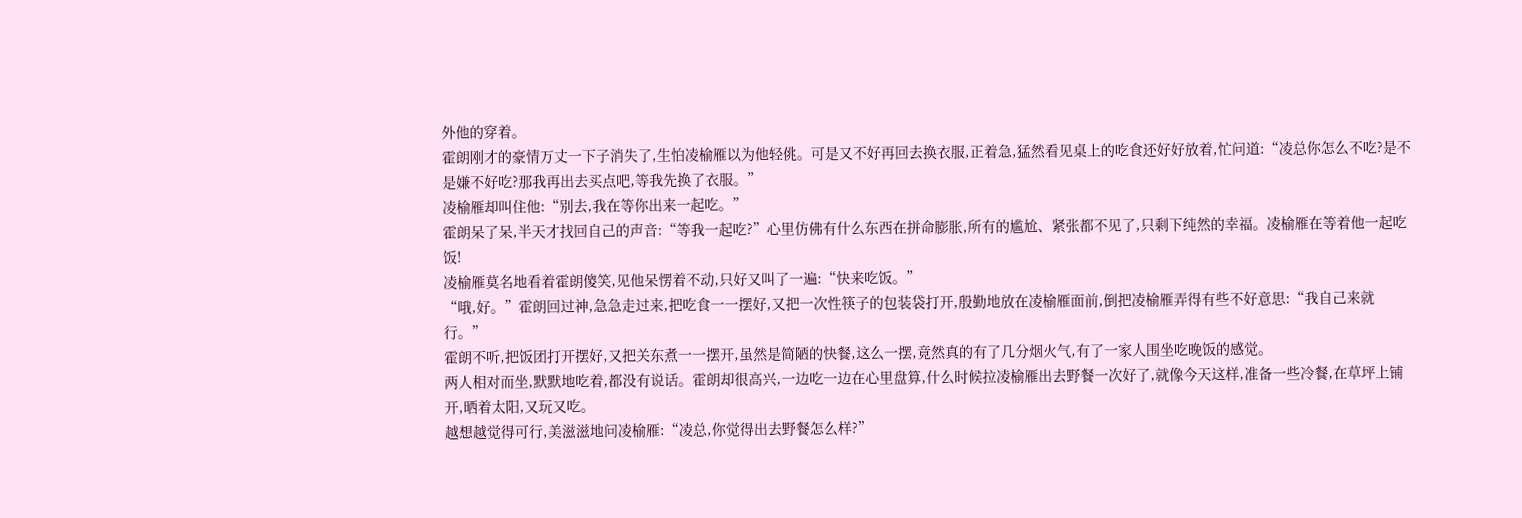外他的穿着。
霍朗刚才的豪情万丈一下子消失了,生怕凌榆雁以为他轻佻。可是又不好再回去换衣服,正着急,猛然看见桌上的吃食还好好放着,忙问道:“凌总你怎么不吃?是不是嫌不好吃?那我再出去买点吧,等我先换了衣服。”
凌榆雁却叫住他:“别去,我在等你出来一起吃。”
霍朗呆了呆,半天才找回自己的声音:“等我一起吃?”心里仿佛有什么东西在拼命膨胀,所有的尴尬、紧张都不见了,只剩下纯然的幸福。凌榆雁在等着他一起吃饭!
凌榆雁莫名地看着霍朗傻笑,见他呆愣着不动,只好又叫了一遍:“快来吃饭。”
“哦,好。”霍朗回过神,急急走过来,把吃食一一摆好,又把一次性筷子的包装袋打开,殷勤地放在凌榆雁面前,倒把凌榆雁弄得有些不好意思:“我自己来就行。”
霍朗不听,把饭团打开摆好,又把关东煮一一摆开,虽然是简陋的快餐,这么一摆,竟然真的有了几分烟火气,有了一家人围坐吃晚饭的感觉。
两人相对而坐,默默地吃着,都没有说话。霍朗却很高兴,一边吃一边在心里盘算,什么时候拉凌榆雁出去野餐一次好了,就像今天这样,准备一些冷餐,在草坪上铺开,晒着太阳,又玩又吃。
越想越觉得可行,美滋滋地问凌榆雁:“凌总,你觉得出去野餐怎么样?”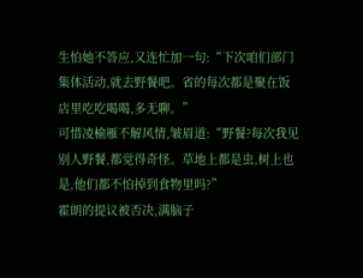生怕她不答应,又连忙加一句:“下次咱们部门集体活动,就去野餐吧。省的每次都是聚在饭店里吃吃喝喝,多无聊。”
可惜凌榆雁不解风情,皱眉道:“野餐?每次我见别人野餐,都觉得奇怪。草地上都是虫,树上也是,他们都不怕掉到食物里吗?”
霍朗的提议被否决,满脑子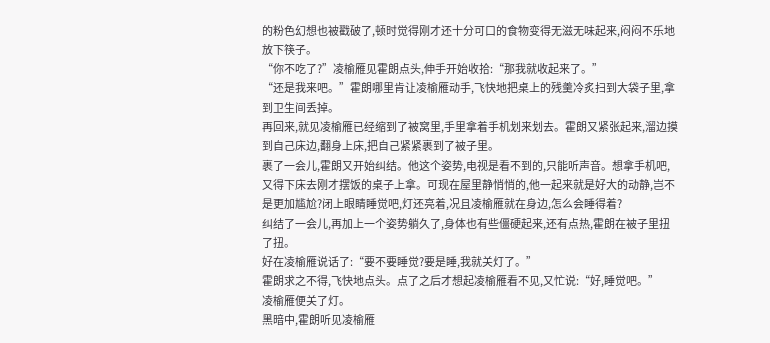的粉色幻想也被戳破了,顿时觉得刚才还十分可口的食物变得无滋无味起来,闷闷不乐地放下筷子。
“你不吃了?”凌榆雁见霍朗点头,伸手开始收拾:“那我就收起来了。”
“还是我来吧。”霍朗哪里肯让凌榆雁动手,飞快地把桌上的残羹冷炙扫到大袋子里,拿到卫生间丢掉。
再回来,就见凌榆雁已经缩到了被窝里,手里拿着手机划来划去。霍朗又紧张起来,溜边摸到自己床边,翻身上床,把自己紧紧裹到了被子里。
裹了一会儿,霍朗又开始纠结。他这个姿势,电视是看不到的,只能听声音。想拿手机吧,又得下床去刚才摆饭的桌子上拿。可现在屋里静悄悄的,他一起来就是好大的动静,岂不是更加尴尬?闭上眼睛睡觉吧,灯还亮着,况且凌榆雁就在身边,怎么会睡得着?
纠结了一会儿,再加上一个姿势躺久了,身体也有些僵硬起来,还有点热,霍朗在被子里扭了扭。
好在凌榆雁说话了:“要不要睡觉?要是睡,我就关灯了。”
霍朗求之不得,飞快地点头。点了之后才想起凌榆雁看不见,又忙说:“好,睡觉吧。”
凌榆雁便关了灯。
黑暗中,霍朗听见凌榆雁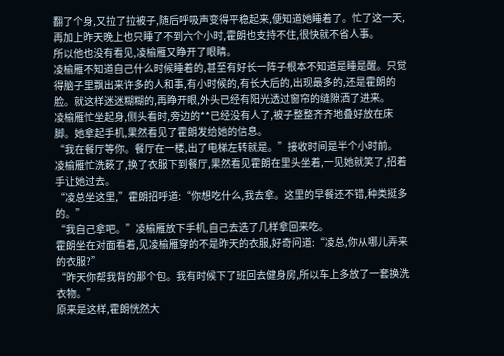翻了个身,又拉了拉被子,随后呼吸声变得平稳起来,便知道她睡着了。忙了这一天,再加上昨天晚上也只睡了不到六个小时,霍朗也支持不住,很快就不省人事。
所以他也没有看见,凌榆雁又睁开了眼睛。
凌榆雁不知道自己什么时候睡着的,甚至有好长一阵子根本不知道是睡是醒。只觉得脑子里飘出来许多的人和事,有小时候的,有长大后的,出现最多的,还是霍朗的脸。就这样迷迷糊糊的,再睁开眼,外头已经有阳光透过窗帘的缝隙洒了进来。
凌榆雁忙坐起身,侧头看时,旁边的**已经没有人了,被子整整齐齐地叠好放在床脚。她拿起手机,果然看见了霍朗发给她的信息。
“我在餐厅等你。餐厅在一楼,出了电梯左转就是。”接收时间是半个小时前。
凌榆雁忙洗簌了,换了衣服下到餐厅,果然看见霍朗在里头坐着,一见她就笑了,招着手让她过去。
“凌总坐这里,”霍朗招呼道:“你想吃什么,我去拿。这里的早餐还不错,种类挺多的。”
“我自己拿吧。”凌榆雁放下手机,自己去选了几样拿回来吃。
霍朗坐在对面看着,见凌榆雁穿的不是昨天的衣服,好奇问道:“凌总,你从哪儿弄来的衣服?”
“昨天你帮我背的那个包。我有时候下了班回去健身房,所以车上多放了一套换洗衣物。”
原来是这样,霍朗恍然大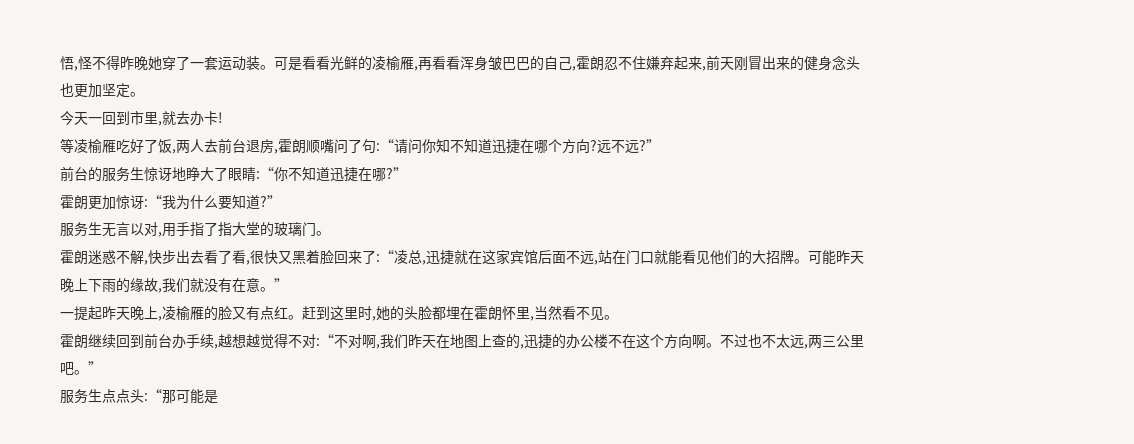悟,怪不得昨晚她穿了一套运动装。可是看看光鲜的凌榆雁,再看看浑身皱巴巴的自己,霍朗忍不住嫌弃起来,前天刚冒出来的健身念头也更加坚定。
今天一回到市里,就去办卡!
等凌榆雁吃好了饭,两人去前台退房,霍朗顺嘴问了句:“请问你知不知道迅捷在哪个方向?远不远?”
前台的服务生惊讶地睁大了眼睛:“你不知道迅捷在哪?”
霍朗更加惊讶:“我为什么要知道?”
服务生无言以对,用手指了指大堂的玻璃门。
霍朗迷惑不解,快步出去看了看,很快又黑着脸回来了:“凌总,迅捷就在这家宾馆后面不远,站在门口就能看见他们的大招牌。可能昨天晚上下雨的缘故,我们就没有在意。”
一提起昨天晚上,凌榆雁的脸又有点红。赶到这里时,她的头脸都埋在霍朗怀里,当然看不见。
霍朗继续回到前台办手续,越想越觉得不对:“不对啊,我们昨天在地图上查的,迅捷的办公楼不在这个方向啊。不过也不太远,两三公里吧。”
服务生点点头:“那可能是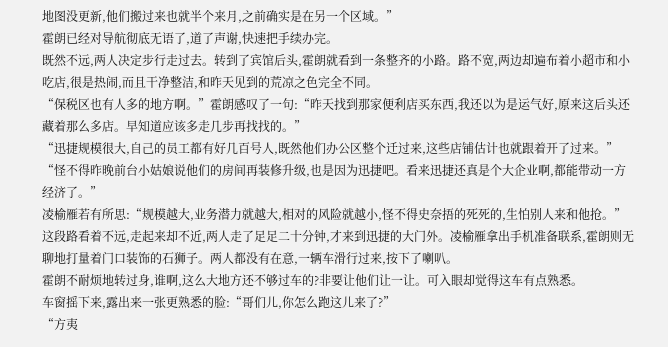地图没更新,他们搬过来也就半个来月,之前确实是在另一个区域。”
霍朗已经对导航彻底无语了,道了声谢,快速把手续办完。
既然不远,两人决定步行走过去。转到了宾馆后头,霍朗就看到一条整齐的小路。路不宽,两边却遍布着小超市和小吃店,很是热闹,而且干净整洁,和昨天见到的荒凉之色完全不同。
“保税区也有人多的地方啊。”霍朗感叹了一句:“昨天找到那家便利店买东西,我还以为是运气好,原来这后头还藏着那么多店。早知道应该多走几步再找找的。”
“迅捷规模很大,自己的员工都有好几百号人,既然他们办公区整个迁过来,这些店铺估计也就跟着开了过来。”
“怪不得昨晚前台小姑娘说他们的房间再装修升级,也是因为迅捷吧。看来迅捷还真是个大企业啊,都能带动一方经济了。”
凌榆雁若有所思:“规模越大,业务潜力就越大,相对的风险就越小,怪不得史奈捂的死死的,生怕别人来和他抢。”
这段路看着不远,走起来却不近,两人走了足足二十分钟,才来到迅捷的大门外。凌榆雁拿出手机准备联系,霍朗则无聊地打量着门口装饰的石狮子。两人都没有在意,一辆车滑行过来,按下了喇叭。
霍朗不耐烦地转过身,谁啊,这么大地方还不够过车的?非要让他们让一让。可入眼却觉得这车有点熟悉。
车窗摇下来,露出来一张更熟悉的脸:“哥们儿,你怎么跑这儿来了?”
“方夷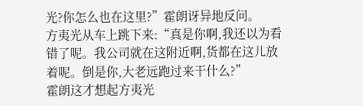光?你怎么也在这里?”霍朗讶异地反问。
方夷光从车上跳下来:“真是你啊,我还以为看错了呢。我公司就在这附近啊,货都在这儿放着呢。倒是你,大老远跑过来干什么?”
霍朗这才想起方夷光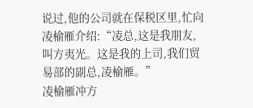说过,他的公司就在保税区里,忙向凌榆雁介绍:“凌总,这是我朋友,叫方夷光。这是我的上司,我们贸易部的副总,凌榆雁。”
凌榆雁冲方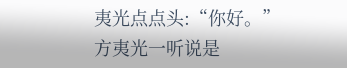夷光点点头:“你好。”
方夷光一听说是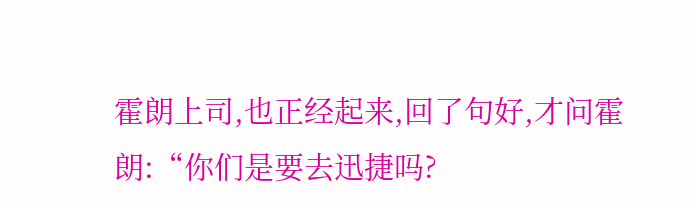霍朗上司,也正经起来,回了句好,才问霍朗:“你们是要去迅捷吗?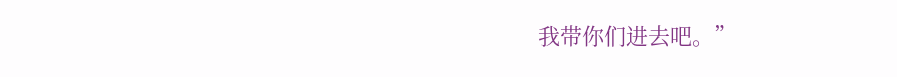我带你们进去吧。”